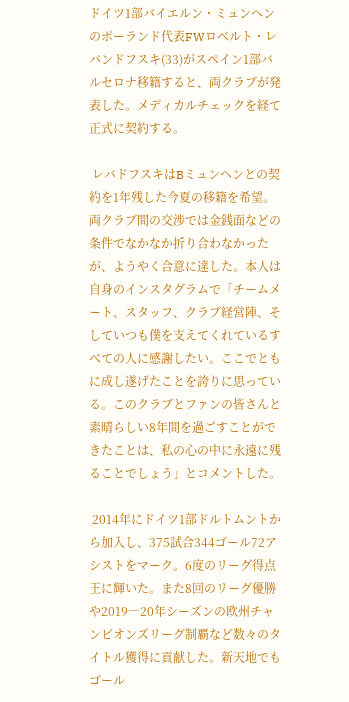ドイツ1部バイエルン・ミュンヘンのポーランド代表FWロベルト・レバンドフスキ(33)がスペイン1部バルセロナ移籍すると、両クラブが発表した。メディカルチェックを経て正式に契約する。

 レバドフスキはBミュンヘンとの契約を1年残した今夏の移籍を希望。両クラブ間の交渉では金銭面などの条件でなかなか折り合わなかったが、ようやく合意に達した。本人は自身のインスタグラムで「チームメート、スタッフ、クラブ経営陣、そしていつも僕を支えてくれているすべての人に感謝したい。ここでともに成し遂げたことを誇りに思っている。このクラブとファンの皆さんと素晴らしい8年間を過ごすことができたことは、私の心の中に永遠に残ることでしょう」とコメントした。

 2014年にドイツ1部ドルトムントから加入し、375試合344ゴール72アシストをマーク。6度のリーグ得点王に輝いた。また8回のリーグ優勝や2019―20年シーズンの欧州チャンピオンズリーグ制覇など数々のタイトル獲得に貢献した。新天地でもゴール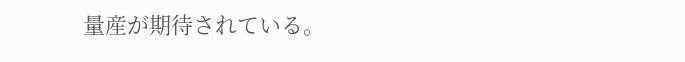量産が期待されている。